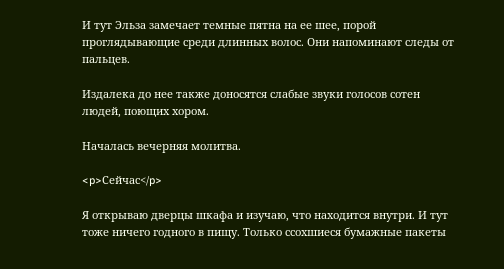И тут Эльза замечает темные пятна на ее шее, порой проглядывающие среди длинных волос. Они напоминают следы от пальцев.

Издалека до нее также доносятся слабые звуки голосов сотен людей, поющих хором.

Началась вечерняя молитва.

<p>Сейчас</p>

Я открываю дверцы шкафа и изучаю, что находится внутри. И тут тоже ничего годного в пищу. Только ссохшиеся бумажные пакеты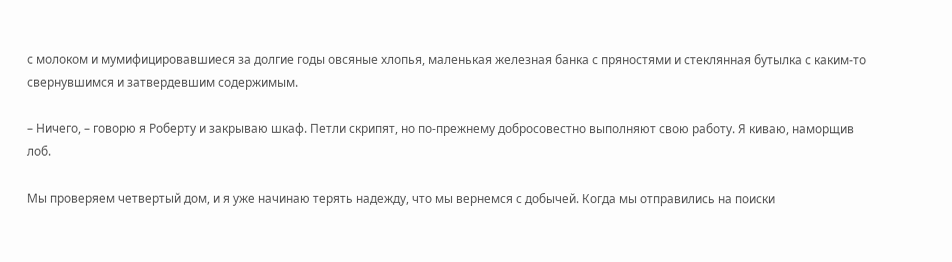с молоком и мумифицировавшиеся за долгие годы овсяные хлопья, маленькая железная банка с пряностями и стеклянная бутылка с каким-то свернувшимся и затвердевшим содержимым.

– Ничего, – говорю я Роберту и закрываю шкаф. Петли скрипят, но по-прежнему добросовестно выполняют свою работу. Я киваю, наморщив лоб.

Мы проверяем четвертый дом, и я уже начинаю терять надежду, что мы вернемся с добычей. Когда мы отправились на поиски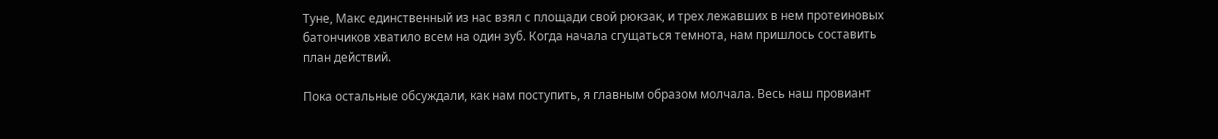Туне, Макс единственный из нас взял с площади свой рюкзак, и трех лежавших в нем протеиновых батончиков хватило всем на один зуб. Когда начала сгущаться темнота, нам пришлось составить план действий.

Пока остальные обсуждали, как нам поступить, я главным образом молчала. Весь наш провиант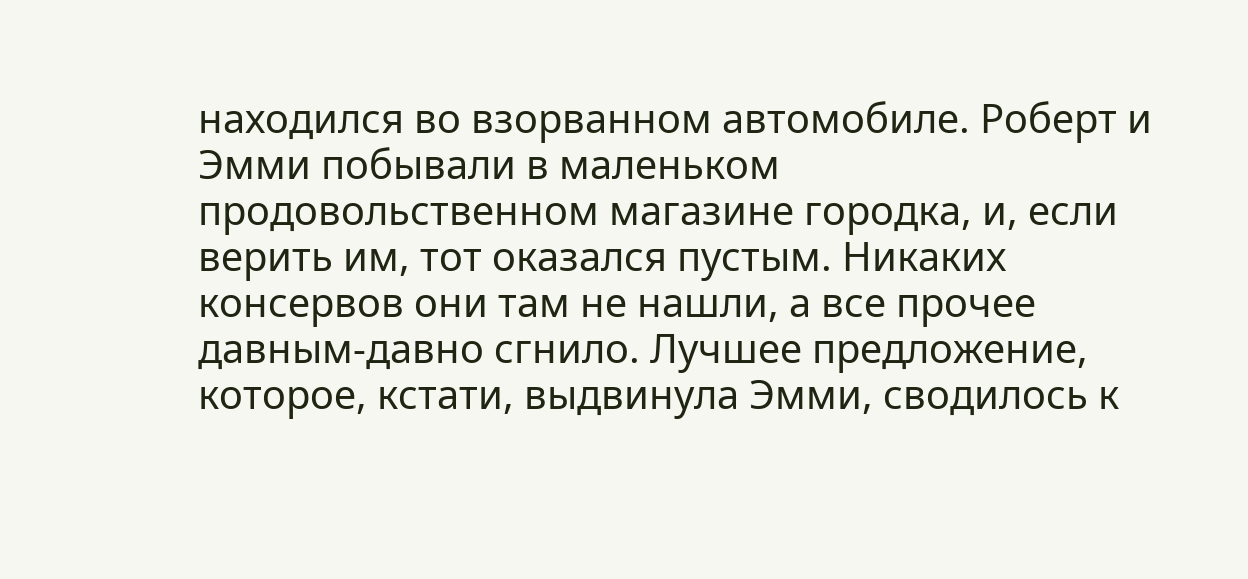находился во взорванном автомобиле. Роберт и Эмми побывали в маленьком продовольственном магазине городка, и, если верить им, тот оказался пустым. Никаких консервов они там не нашли, а все прочее давным-давно сгнило. Лучшее предложение, которое, кстати, выдвинула Эмми, сводилось к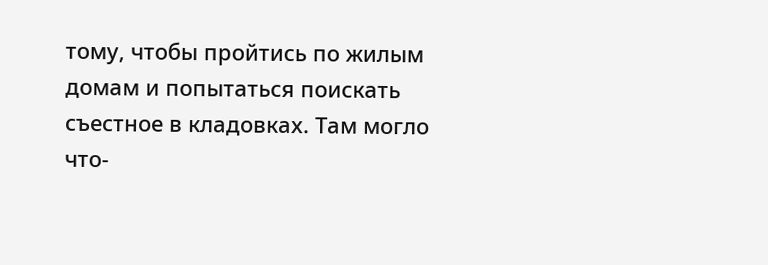тому, чтобы пройтись по жилым домам и попытаться поискать съестное в кладовках. Там могло что-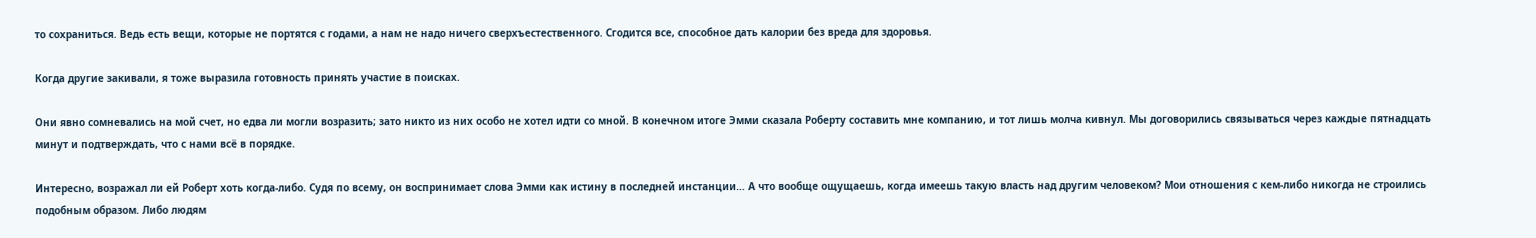то сохраниться. Ведь есть вещи, которые не портятся с годами, а нам не надо ничего сверхъестественного. Сгодится все, способное дать калории без вреда для здоровья.

Когда другие закивали, я тоже выразила готовность принять участие в поисках.

Они явно сомневались на мой счет, но едва ли могли возразить; зато никто из них особо не хотел идти со мной. В конечном итоге Эмми сказала Роберту составить мне компанию, и тот лишь молча кивнул. Мы договорились связываться через каждые пятнадцать минут и подтверждать, что с нами всё в порядке.

Интересно, возражал ли ей Роберт хоть когда-либо. Судя по всему, он воспринимает слова Эмми как истину в последней инстанции… А что вообще ощущаешь, когда имеешь такую власть над другим человеком? Мои отношения с кем-либо никогда не строились подобным образом. Либо людям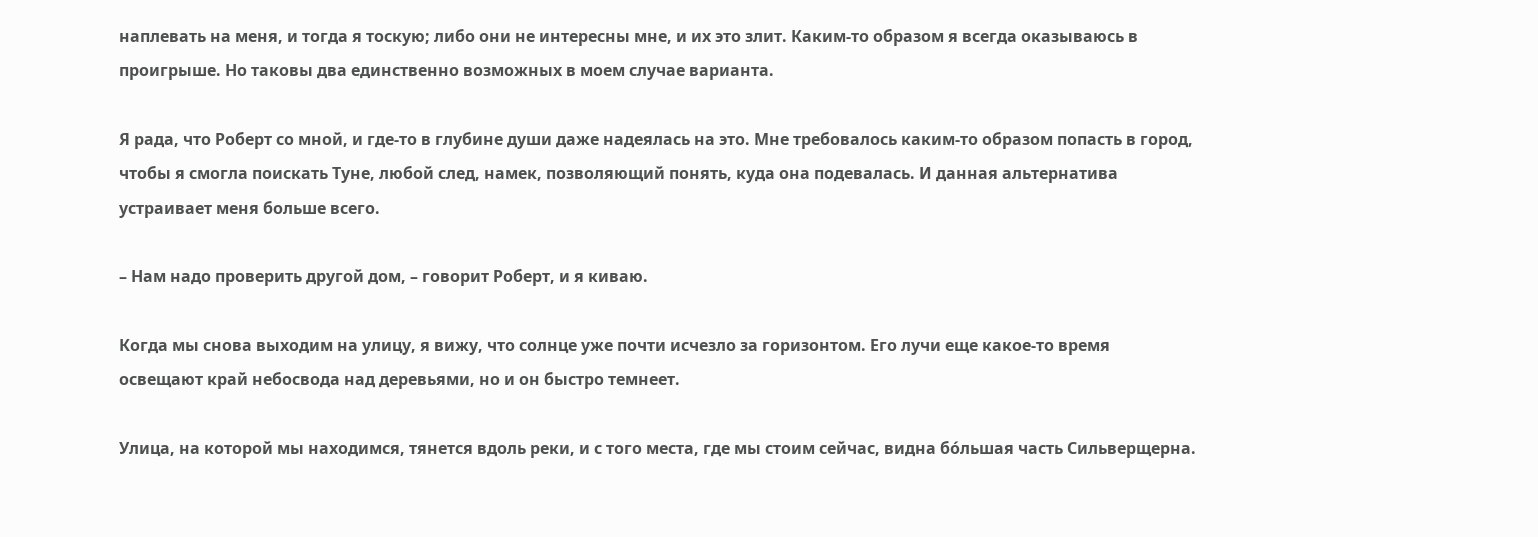наплевать на меня, и тогда я тоскую; либо они не интересны мне, и их это злит. Каким-то образом я всегда оказываюсь в проигрыше. Но таковы два единственно возможных в моем случае варианта.

Я рада, что Роберт со мной, и где-то в глубине души даже надеялась на это. Мне требовалось каким-то образом попасть в город, чтобы я смогла поискать Туне, любой след, намек, позволяющий понять, куда она подевалась. И данная альтернатива устраивает меня больше всего.

– Нам надо проверить другой дом, – говорит Роберт, и я киваю.

Когда мы снова выходим на улицу, я вижу, что солнце уже почти исчезло за горизонтом. Его лучи еще какое-то время освещают край небосвода над деревьями, но и он быстро темнеет.

Улица, на которой мы находимся, тянется вдоль реки, и с того места, где мы стоим сейчас, видна бóльшая часть Сильверщерна.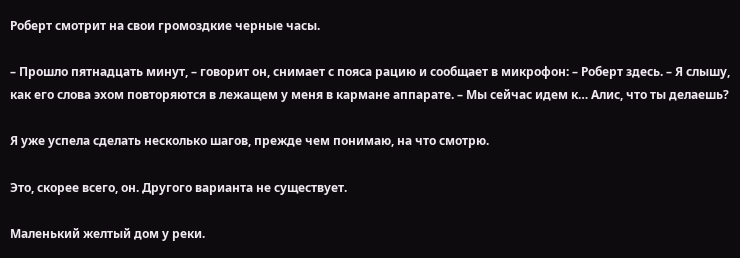Роберт смотрит на свои громоздкие черные часы.

– Прошло пятнадцать минут, – говорит он, снимает с пояса рацию и сообщает в микрофон: – Роберт здесь. – Я слышу, как его слова эхом повторяются в лежащем у меня в кармане аппарате. – Мы сейчас идем к… Алис, что ты делаешь?

Я уже успела сделать несколько шагов, прежде чем понимаю, на что смотрю.

Это, скорее всего, он. Другого варианта не существует.

Маленький желтый дом у реки.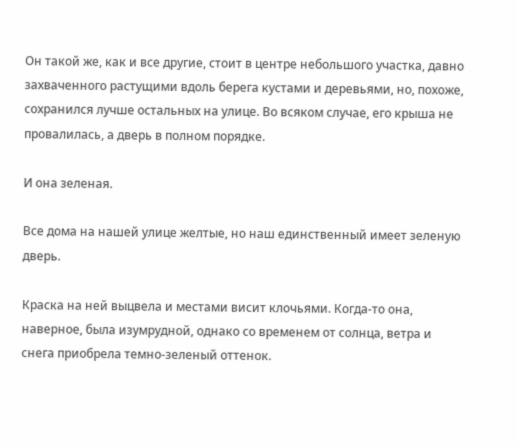Он такой же, как и все другие, стоит в центре небольшого участка, давно захваченного растущими вдоль берега кустами и деревьями, но, похоже, сохранился лучше остальных на улице. Во всяком случае, его крыша не провалилась, а дверь в полном порядке.

И она зеленая.

Все дома на нашей улице желтые, но наш единственный имеет зеленую дверь.

Краска на ней выцвела и местами висит клочьями. Когда-то она, наверное, была изумрудной, однако со временем от солнца, ветра и снега приобрела темно-зеленый оттенок.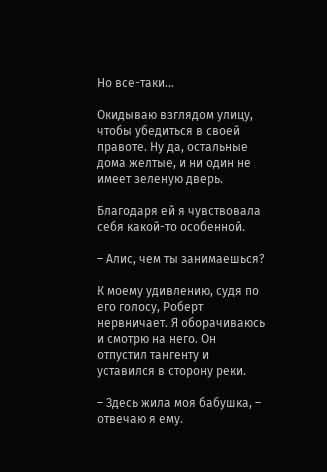Но все-таки…

Окидываю взглядом улицу, чтобы убедиться в своей правоте. Ну да, остальные дома желтые, и ни один не имеет зеленую дверь.

Благодаря ей я чувствовала себя какой-то особенной.

– Алис, чем ты занимаешься?

К моему удивлению, судя по его голосу, Роберт нервничает. Я оборачиваюсь и смотрю на него. Он отпустил тангенту и уставился в сторону реки.

– Здесь жила моя бабушка, – отвечаю я ему.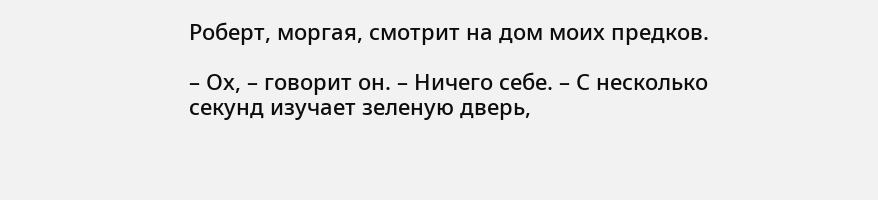Роберт, моргая, смотрит на дом моих предков.

– Ох, – говорит он. – Ничего себе. – С несколько секунд изучает зеленую дверь,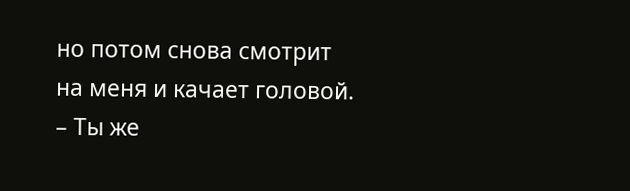но потом снова смотрит на меня и качает головой. – Ты же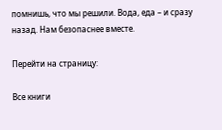помнишь, что мы решили. Вода, еда – и сразу назад. Нам безопаснее вместе.

Перейти на страницу:

Все книги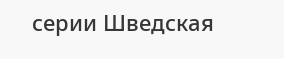серии Шведская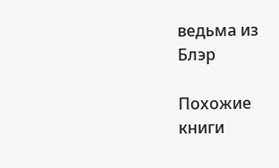ведьма из Блэр

Похожие книги